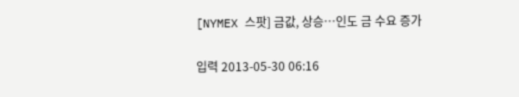[NYMEX 스팟] 금값, 상승…인도 금 수요 증가

입력 2013-05-30 06:16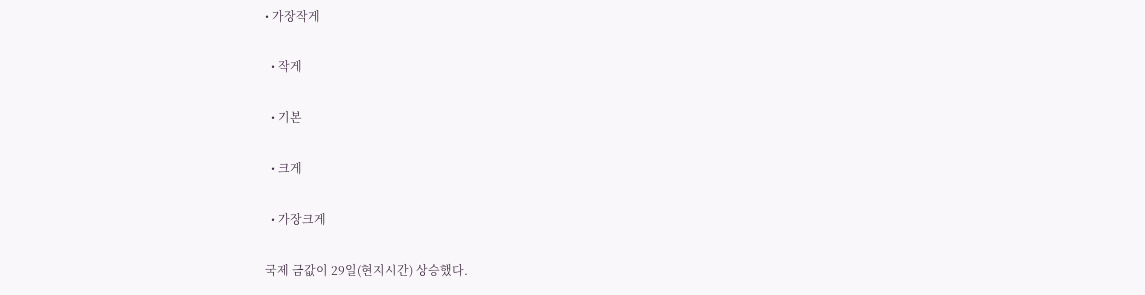• 가장작게

  • 작게

  • 기본

  • 크게

  • 가장크게

국제 금값이 29일(현지시간) 상승했다.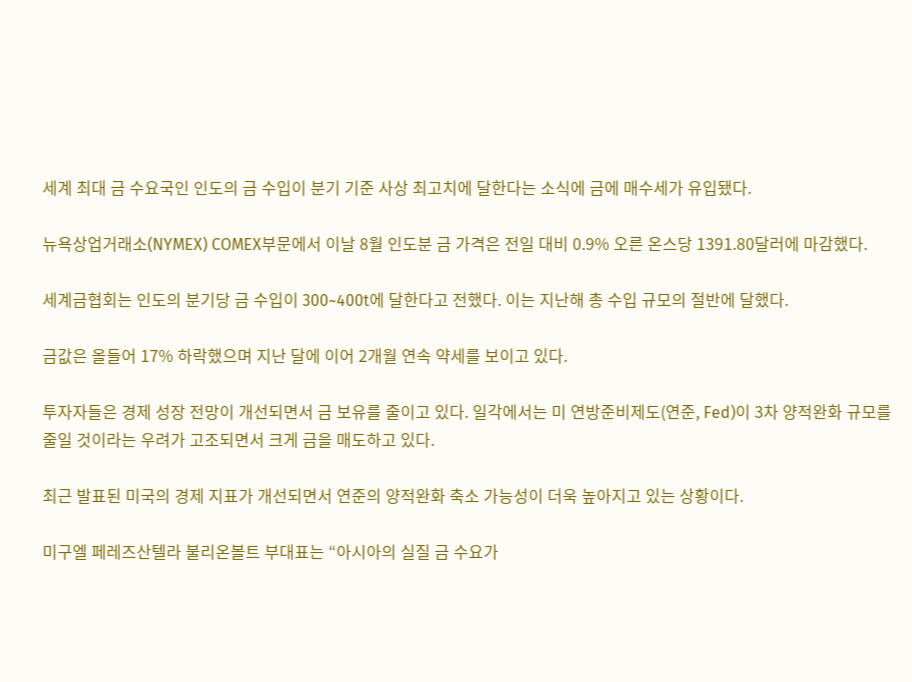세계 최대 금 수요국인 인도의 금 수입이 분기 기준 사상 최고치에 달한다는 소식에 금에 매수세가 유입됐다.

뉴욕상업거래소(NYMEX) COMEX부문에서 이날 8월 인도분 금 가격은 전일 대비 0.9% 오른 온스당 1391.80달러에 마감했다.

세계금협회는 인도의 분기당 금 수입이 300~400t에 달한다고 전했다. 이는 지난해 총 수입 규모의 절반에 달했다.

금값은 올들어 17% 하락했으며 지난 달에 이어 2개월 연속 약세를 보이고 있다.

투자자들은 경제 성장 전망이 개선되면서 금 보유를 줄이고 있다. 일각에서는 미 연방준비제도(연준, Fed)이 3차 양적완화 규모를 줄일 것이라는 우려가 고조되면서 크게 금을 매도하고 있다.

최근 발표된 미국의 경제 지표가 개선되면서 연준의 양적완화 축소 가능성이 더욱 높아지고 있는 상황이다.

미구엘 페레즈산텔라 불리온볼트 부대표는 “아시아의 실질 금 수요가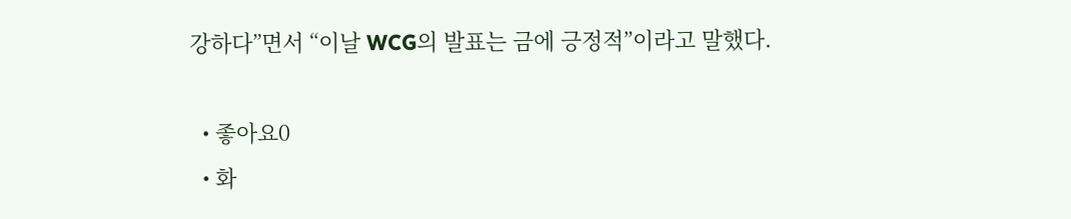강하다”면서 “이날 WCG의 발표는 금에 긍정적”이라고 말했다.

  • 좋아요0
  • 화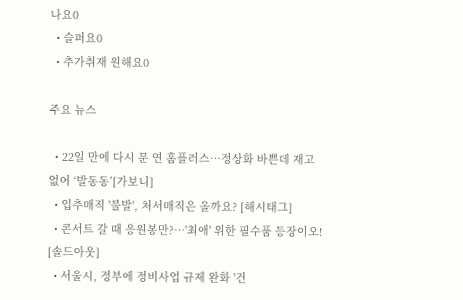나요0
  • 슬퍼요0
  • 추가취재 원해요0

주요 뉴스

  • 22일 만에 다시 문 연 홈플러스…정상화 바쁜데 재고 없어 ‘발동동’[가보니]
  • 입추매직 '불발', 처서매직은 올까요? [해시태그]
  • 콘서트 갈 때 응원봉만?⋯'최애' 위한 필수품 등장이오! [솔드아웃]
  • 서울시, 정부에 정비사업 규제 완화 '건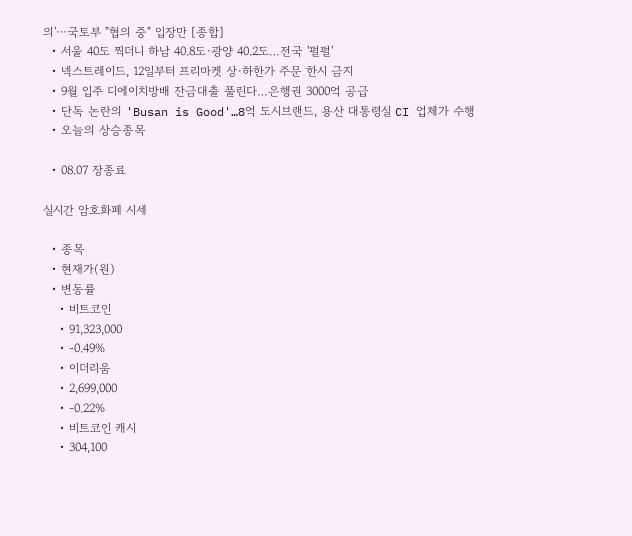의'⋯국토부 "협의 중" 입장만 [종합]
  • 서울 40도 찍더니 하남 40.8도·광양 40.2도…전국 '펄펄'
  • 넥스트레이드, 12일부터 프리마켓 상·하한가 주문 한시 금지
  • 9월 입주 디에이치방배 잔금대출 풀린다…은행권 3000억 공급
  • 단독 논란의 'Busan is Good'…8억 도시브랜드, 용산 대통령실 CI 업체가 수행
  • 오늘의 상승종목

  • 08.07 장종료

실시간 암호화폐 시세

  • 종목
  • 현재가(원)
  • 변동률
    • 비트코인
    • 91,323,000
    • -0.49%
    • 이더리움
    • 2,699,000
    • -0.22%
    • 비트코인 캐시
    • 304,100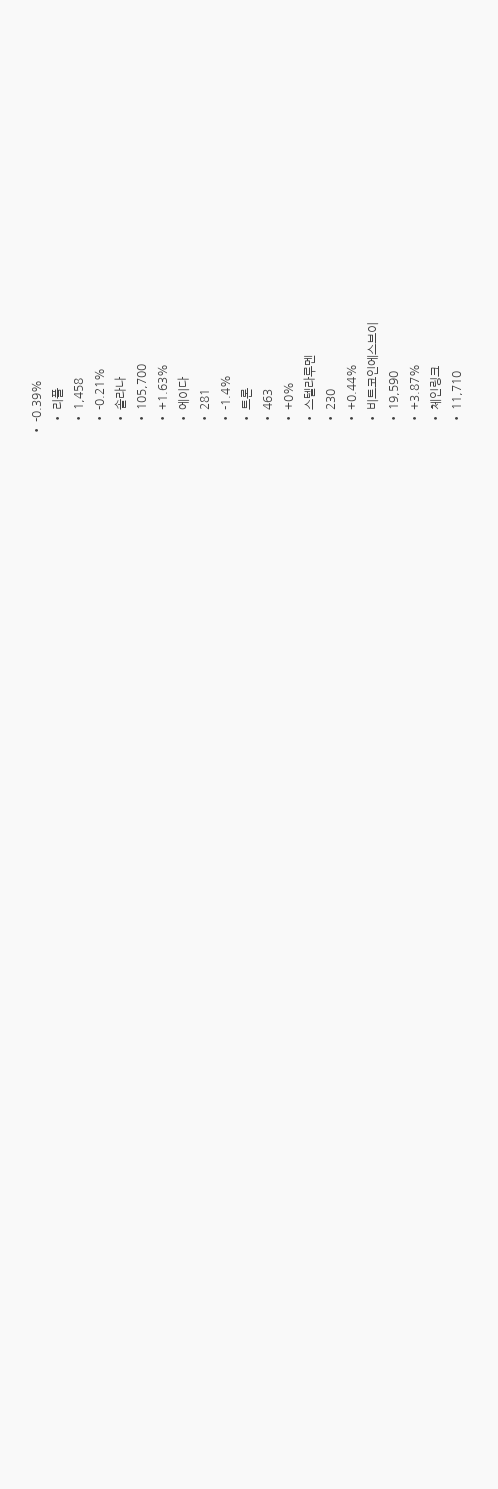• -0.39%
    • 리플
    • 1,458
    • -0.21%
    • 솔라나
    • 105,700
    • +1.63%
    • 에이다
    • 281
    • -1.4%
    • 트론
    • 463
    • +0%
    • 스텔라루멘
    • 230
    • +0.44%
    • 비트코인에스브이
    • 19,590
    • +3.87%
    • 체인링크
    • 11,710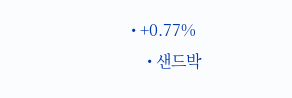• +0.77%
    • 샌드박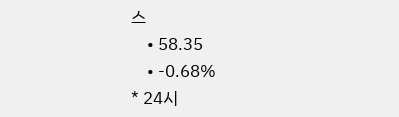스
    • 58.35
    • -0.68%
* 24시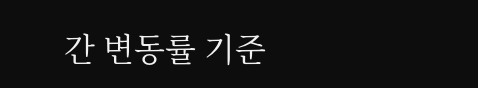간 변동률 기준